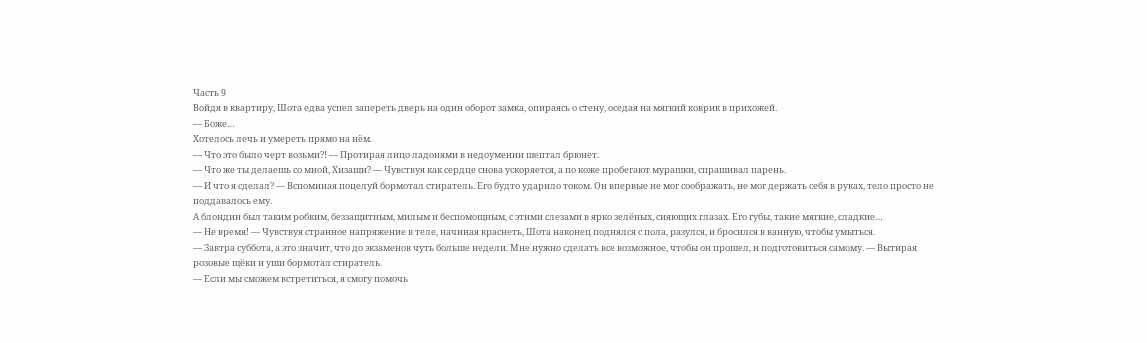Часть 9
Войдя в квартиру, Шота едва успел запереть дверь на один оборот замка, опираясь о стену, оседая на мягкий коврик в прихожей.
— Боже…
Хотелось лечь и умереть прямо на нём.
— Что это было черт возьми?! — Протирая лицо ладонями в недоумении шептал брюнет.
— Что же ты делаешь со мной, Хизаши? — Чувствуя как сердце снова ускоряется, а по коже пробегают мурашки, спрашивал парень.
— И что я сделал? — Вспоминая поцелуй бормотал стиратель. Его будто ударило током. Он впервые не мог соображать, не мог держать себя в руках, тело просто не поддавалось ему.
А блондин был таким робким, беззащитным, милым и беспомощным, с этими слезами в ярко зелёных, сияющих глазах. Его губы, такие мягкие, сладкие…
— Не время! — Чувствуя странное напряжение в теле, начиная краснеть, Шота наконец поднялся с пола, разулся, и бросился в ванную, чтобы умыться.
— Завтра суббота, а это значит, что до экзаменов чуть больше недели. Мне нужно сделать все возможное, чтобы он прошел, и подготовиться самому. — Вытирая розовые щёки и уши бормотал стиратель.
— Если мы сможем встретиться, я смогу помочь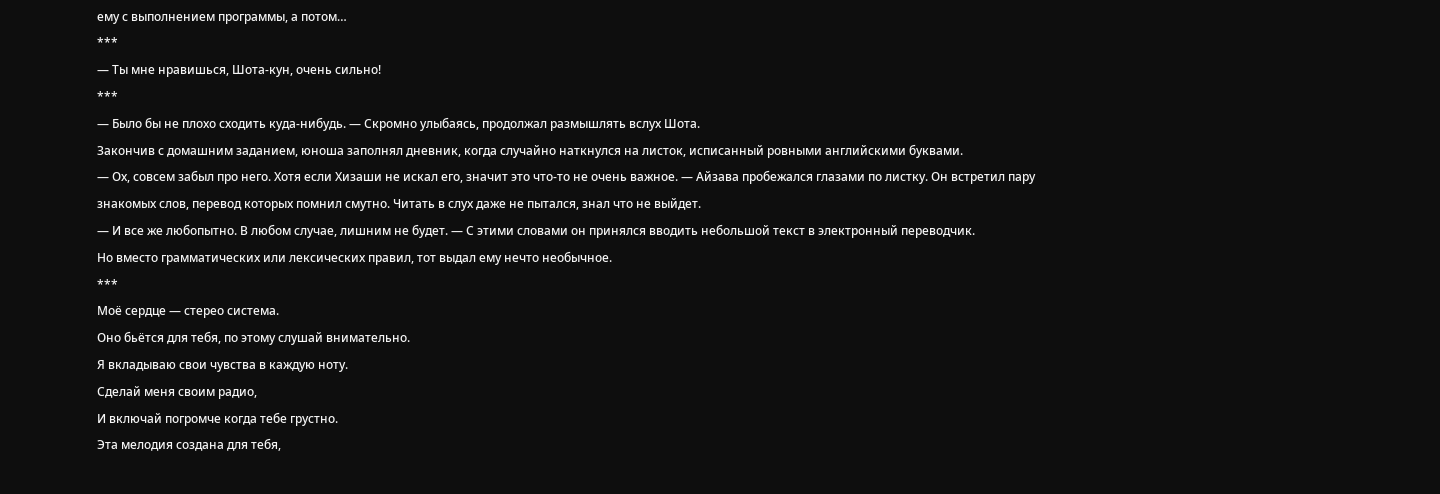ему с выполнением программы, а потом…
***
— Ты мне нравишься, Шота-кун, очень сильно!
***
— Было бы не плохо сходить куда-нибудь. — Скромно улыбаясь, продолжал размышлять вслух Шота.
Закончив с домашним заданием, юноша заполнял дневник, когда случайно наткнулся на листок, исписанный ровными английскими буквами.
— Ох, совсем забыл про него. Хотя если Хизаши не искал его, значит это что-то не очень важное. — Айзава пробежался глазами по листку. Он встретил пару знакомых слов, перевод которых помнил смутно. Читать в слух даже не пытался, знал что не выйдет.
— И все же любопытно. В любом случае, лишним не будет. — С этими словами он принялся вводить небольшой текст в электронный переводчик.
Но вместо грамматических или лексических правил, тот выдал ему нечто необычное.
***
Моё сердце — стерео система.
Оно бьётся для тебя, по этому слушай внимательно.
Я вкладываю свои чувства в каждую ноту.
Сделай меня своим радио,
И включай погромче когда тебе грустно.
Эта мелодия создана для тебя,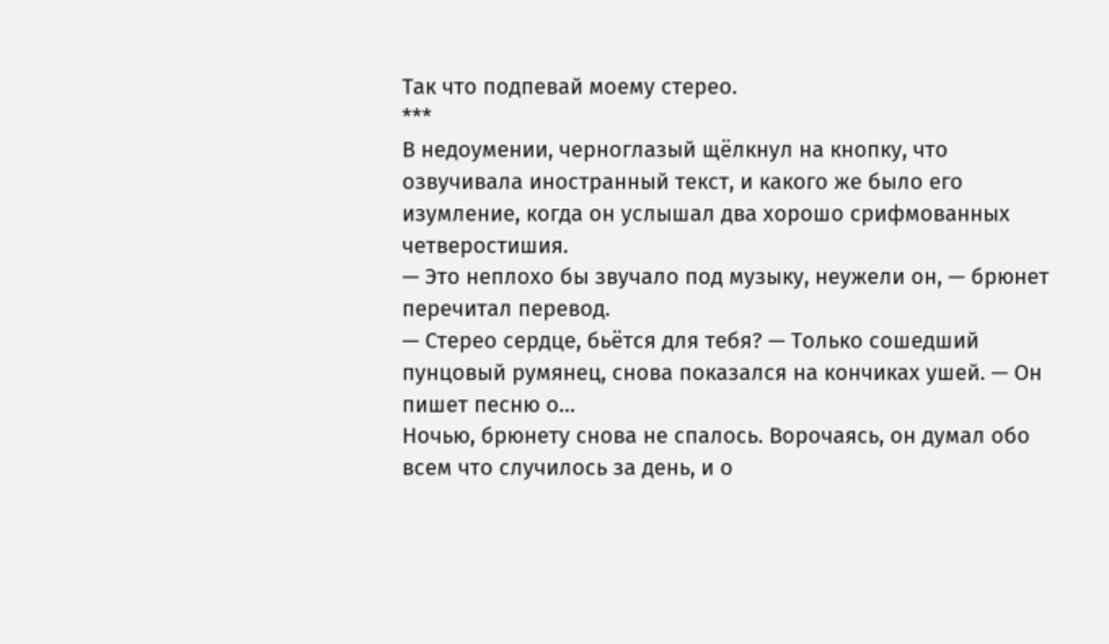Так что подпевай моему стерео.
***
В недоумении, черноглазый щёлкнул на кнопку, что озвучивала иностранный текст, и какого же было его изумление, когда он услышал два хорошо срифмованных четверостишия.
— Это неплохо бы звучало под музыку, неужели он, — брюнет перечитал перевод.
— Стерео сердце, бьётся для тебя? — Только сошедший пунцовый румянец, снова показался на кончиках ушей. — Он пишет песню о…
Ночью, брюнету снова не спалось. Ворочаясь, он думал обо всем что случилось за день, и о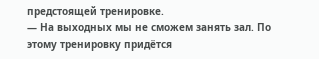предстоящей тренировке.
— На выходных мы не сможем занять зал. По этому тренировку придётся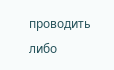проводить либо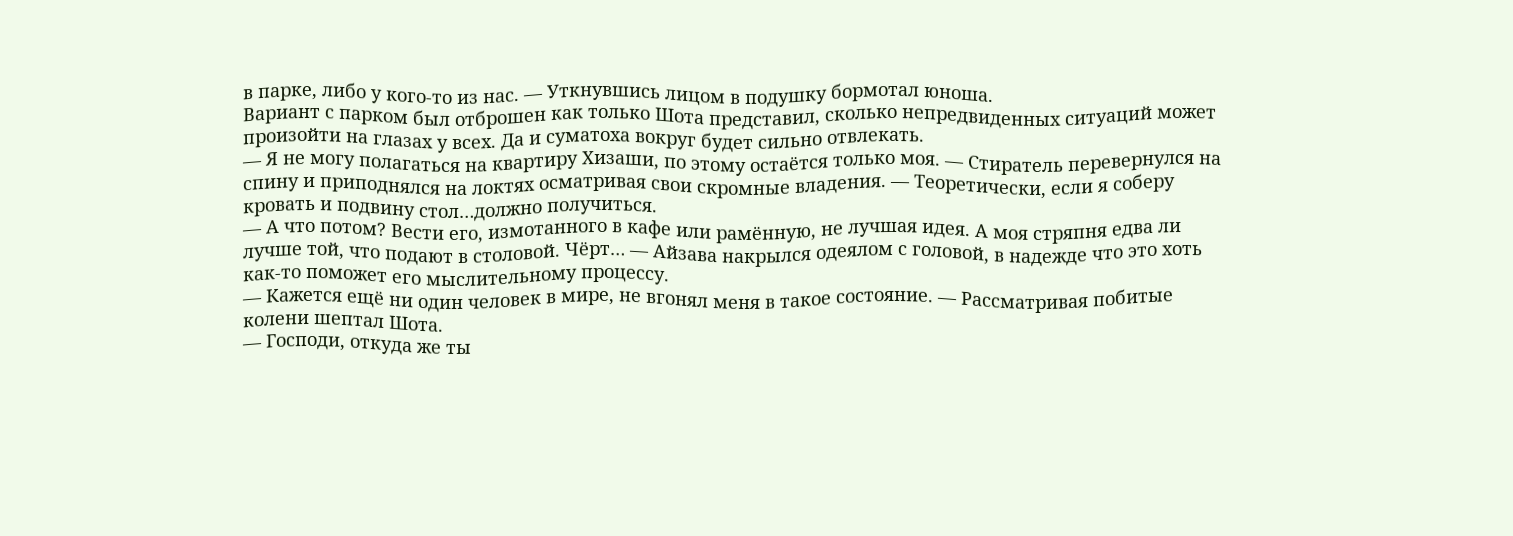в парке, либо у кого-то из нас. — Уткнувшись лицом в подушку бормотал юноша.
Вариант с парком был отброшен как только Шота представил, сколько непредвиденных ситуаций может произойти на глазах у всех. Да и суматоха вокруг будет сильно отвлекать.
— Я не могу полагаться на квартиру Хизаши, по этому остаётся только моя. — Стиратель перевернулся на спину и приподнялся на локтях осматривая свои скромные владения. — Теоретически, если я соберу кровать и подвину стол…должно получиться.
— А что потом? Вести его, измотанного в кафе или рамённую, не лучшая идея. А моя стряпня едва ли лучше той, что подают в столовой. Чёрт… — Айзава накрылся одеялом с головой, в надежде что это хоть как-то поможет его мыслительному процессу.
— Кажется ещё ни один человек в мире, не вгонял меня в такое состояние. — Рассматривая побитые колени шептал Шота.
— Господи, откуда же ты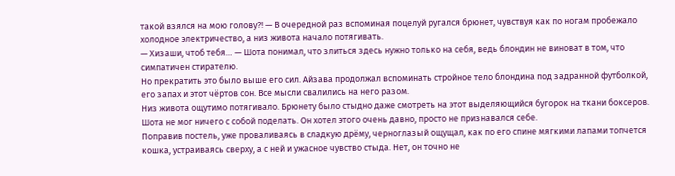такой взялся на мою голову?! — В очередной раз вспоминая поцелуй ругался брюнет, чувствуя как по ногам пробежало холодное электричество, а низ живота начало потягивать.
— Хизаши, чтоб тебя… — Шота понимал, что злиться здесь нужно только на себя, ведь блондин не виноват в том, что симпатичен стирателю.
Но прекратить это было выше его сил. Айзава продолжал вспоминать стройное тело блондина под задранной футболкой, его запах и этот чёртов сон. Все мысли свалились на него разом.
Низ живота ощутимо потягивало. Брюнету было стыдно даже смотреть на этот выделяющийся бугорок на ткани боксеров. Шота не мог ничего с собой поделать. Он хотел этого очень давно, просто не признавался себе.
Поправив постель, уже проваливаясь в сладкую дрёму, черноглазый ощущал, как по его спине мягкими лапами топчется кошка, устраиваясь сверху, а с ней и ужасное чувство стыда. Нет, он точно не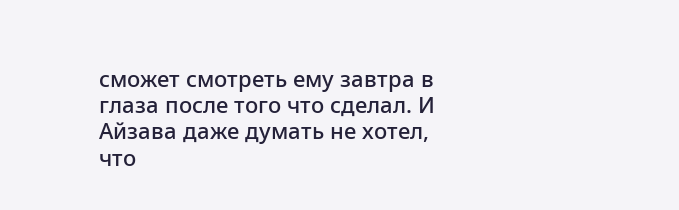сможет смотреть ему завтра в глаза после того что сделал. И Айзава даже думать не хотел, что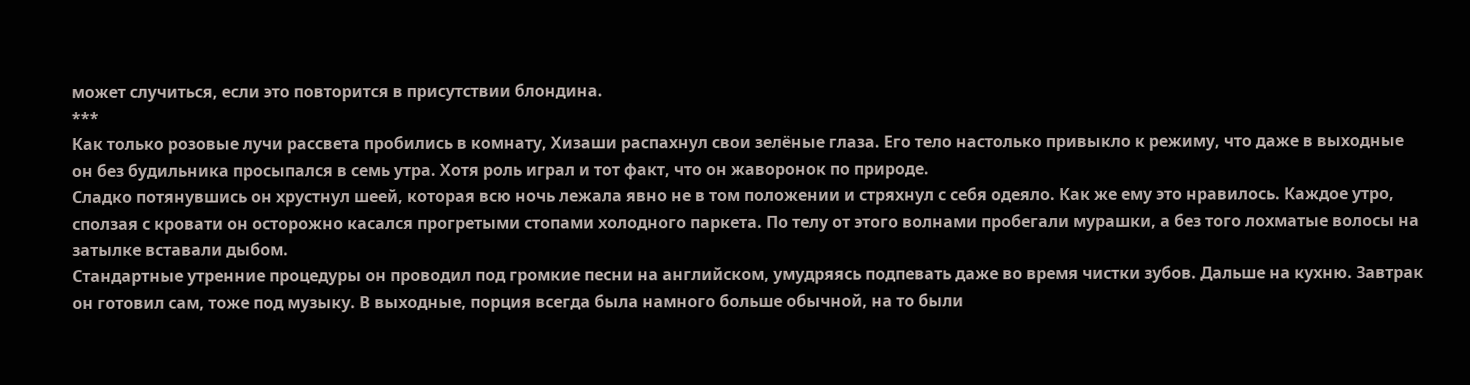может случиться, если это повторится в присутствии блондина.
***
Как только розовые лучи рассвета пробились в комнату, Хизаши распахнул свои зелёные глаза. Его тело настолько привыкло к режиму, что даже в выходные он без будильника просыпался в семь утра. Хотя роль играл и тот факт, что он жаворонок по природе.
Сладко потянувшись он хрустнул шеей, которая всю ночь лежала явно не в том положении и стряхнул с себя одеяло. Как же ему это нравилось. Каждое утро, сползая с кровати он осторожно касался прогретыми стопами холодного паркета. По телу от этого волнами пробегали мурашки, а без того лохматые волосы на затылке вставали дыбом.
Стандартные утренние процедуры он проводил под громкие песни на английском, умудряясь подпевать даже во время чистки зубов. Дальше на кухню. Завтрак он готовил сам, тоже под музыку. В выходные, порция всегда была намного больше обычной, на то были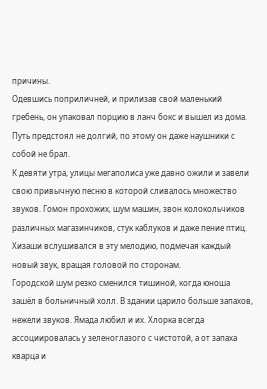причины.
Одевшись поприличней, и прилизав свой маленький гребень, он упаковал порцию в ланч бокс и вышел из дома. Путь предстоял не долгий, по этому он даже наушники с собой не брал.
К девяти утра, улицы мегаполиса уже давно ожили и завели свою привычную песню в которой сливалось множество звуков. Гомон прохожих, шум машин, звон колокольчиков различных магазинчиков, стук каблуков и даже пение птиц. Хизаши вслушивался в эту мелодию, подмечая каждый новый звук, вращая головой по сторонам.
Городской шум резко сменился тишиной, когда юноша зашёл в больничный холл. В здании царило больше запахов, нежели звуков. Ямада любил и их. Хлорка всегда ассоциировалась у зеленоглазого с чистотой, а от запаха кварца и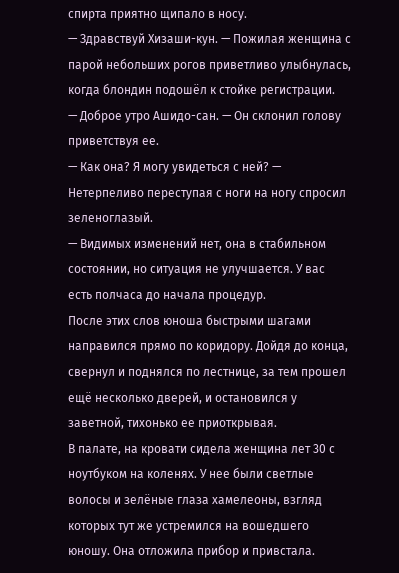спирта приятно щипало в носу.
— Здравствуй Хизаши-кун. — Пожилая женщина с парой небольших рогов приветливо улыбнулась, когда блондин подошёл к стойке регистрации.
— Доброе утро Ашидо-сан. — Он склонил голову приветствуя ее.
— Как она? Я могу увидеться с ней? — Нетерпеливо переступая с ноги на ногу спросил зеленоглазый.
— Видимых изменений нет, она в стабильном состоянии, но ситуация не улучшается. У вас есть полчаса до начала процедур.
После этих слов юноша быстрыми шагами направился прямо по коридору. Дойдя до конца, свернул и поднялся по лестнице, за тем прошел ещё несколько дверей, и остановился у заветной, тихонько ее приоткрывая.
В палате, на кровати сидела женщина лет 30 с ноутбуком на коленях. У нее были светлые волосы и зелёные глаза хамелеоны, взгляд которых тут же устремился на вошедшего юношу. Она отложила прибор и привстала.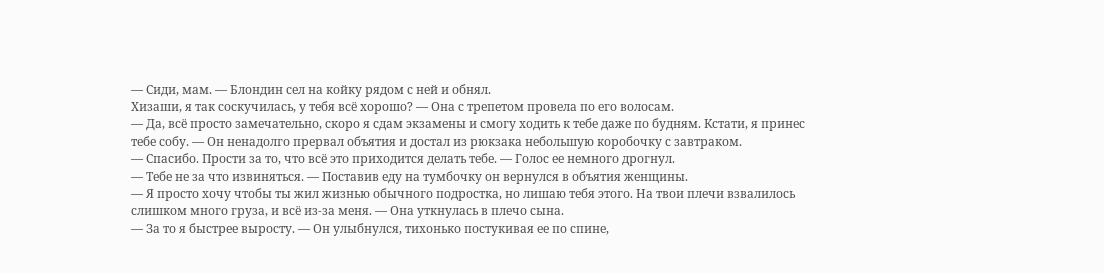— Сиди, мам. — Блондин сел на койку рядом с ней и обнял.
Хизаши, я так соскучилась, у тебя всё хорошо? — Она с трепетом провела по его волосам.
— Да, всё просто замечательно, скоро я сдам экзамены и смогу ходить к тебе даже по будням. Кстати, я принес тебе собу. — Он ненадолго прервал объятия и достал из рюкзака небольшую коробочку с завтраком.
— Спасибо. Прости за то, что всё это приходится делать тебе. — Голос ее немного дрогнул.
— Тебе не за что извиняться. — Поставив еду на тумбочку он вернулся в объятия женщины.
— Я просто хочу чтобы ты жил жизнью обычного подростка, но лишаю тебя этого. На твои плечи взвалилось слишком много груза, и всё из-за меня. — Она уткнулась в плечо сына.
— За то я быстрее выросту. — Он улыбнулся, тихонько постукивая ее по спине,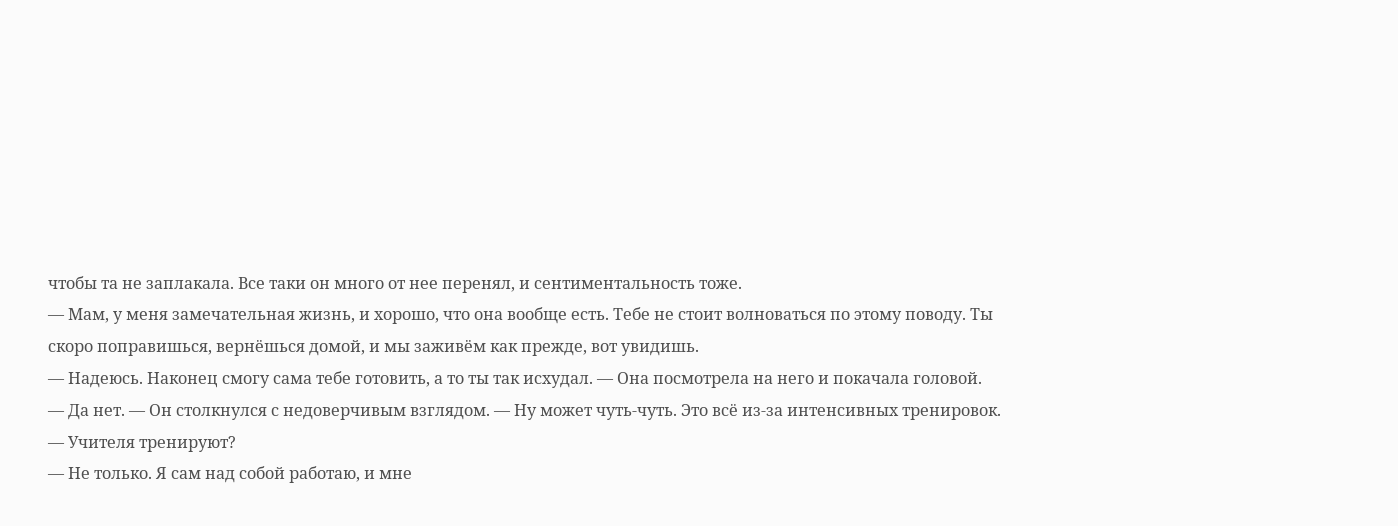чтобы та не заплакала. Все таки он много от нее перенял, и сентиментальность тоже.
— Мам, у меня замечательная жизнь, и хорошо, что она вообще есть. Тебе не стоит волноваться по этому поводу. Ты скоро поправишься, вернёшься домой, и мы заживём как прежде, вот увидишь.
— Надеюсь. Наконец смогу сама тебе готовить, а то ты так исхудал. — Она посмотрела на него и покачала головой.
— Да нет. — Он столкнулся с недоверчивым взглядом. — Ну может чуть-чуть. Это всё из-за интенсивных тренировок.
— Учителя тренируют?
— Не только. Я сам над собой работаю, и мне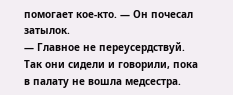помогает кое-кто. — Он почесал затылок.
— Главное не переусердствуй.
Так они сидели и говорили, пока в палату не вошла медсестра.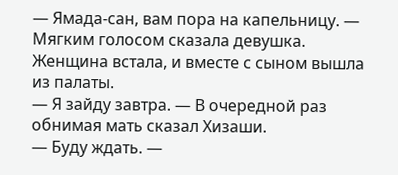— Ямада-сан, вам пора на капельницу. — Мягким голосом сказала девушка.
Женщина встала, и вместе с сыном вышла из палаты.
— Я зайду завтра. — В очередной раз обнимая мать сказал Хизаши.
— Буду ждать. —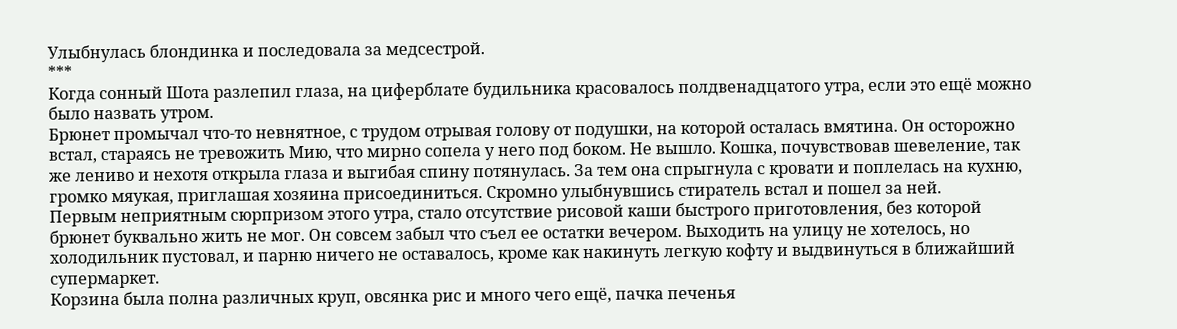Улыбнулась блондинка и последовала за медсестрой.
***
Когда сонный Шота разлепил глаза, на циферблате будильника красовалось полдвенадцатого утра, если это ещё можно было назвать утром.
Брюнет промычал что-то невнятное, с трудом отрывая голову от подушки, на которой осталась вмятина. Он осторожно встал, стараясь не тревожить Мию, что мирно сопела у него под боком. Не вышло. Кошка, почувствовав шевеление, так же лениво и нехотя открыла глаза и выгибая спину потянулась. За тем она спрыгнула с кровати и поплелась на кухню, громко мяукая, приглашая хозяина присоединиться. Скромно улыбнувшись стиратель встал и пошел за ней.
Первым неприятным сюрпризом этого утра, стало отсутствие рисовой каши быстрого приготовления, без которой брюнет буквально жить не мог. Он совсем забыл что съел ее остатки вечером. Выходить на улицу не хотелось, но холодильник пустовал, и парню ничего не оставалось, кроме как накинуть легкую кофту и выдвинуться в ближайший супермаркет.
Корзина была полна различных круп, овсянка рис и много чего ещё, пачка печенья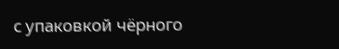с упаковкой чёрного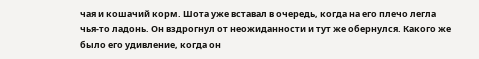чая и кошачий корм. Шота уже вставал в очередь, когда на его плечо легла чья-то ладонь. Он вздрогнул от неожиданности и тут же обернулся. Какого же было его удивление, когда он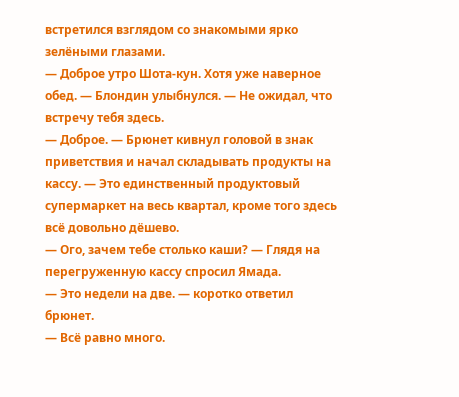встретился взглядом со знакомыми ярко зелёными глазами.
— Доброе утро Шота-кун. Хотя уже наверное обед. — Блондин улыбнулся. — Не ожидал, что встречу тебя здесь.
— Доброе. — Брюнет кивнул головой в знак приветствия и начал складывать продукты на кассу. — Это единственный продуктовый супермаркет на весь квартал, кроме того здесь всё довольно дёшево.
— Ого, зачем тебе столько каши? — Глядя на перегруженную кассу спросил Ямада.
— Это недели на две. — коротко ответил брюнет.
— Всё равно много.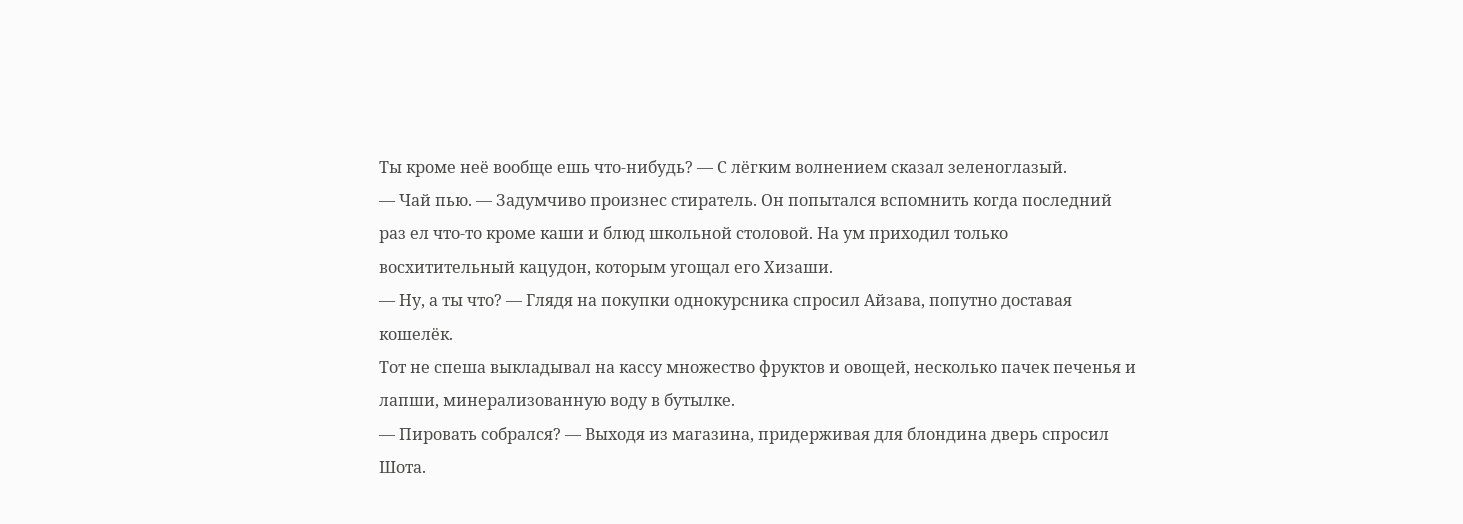Ты кроме неё вообще ешь что-нибудь? — С лёгким волнением сказал зеленоглазый.
— Чай пью. — Задумчиво произнес стиратель. Он попытался вспомнить когда последний раз ел что-то кроме каши и блюд школьной столовой. На ум приходил только восхитительный кацудон, которым угощал его Хизаши.
— Ну, а ты что? — Глядя на покупки однокурсника спросил Айзава, попутно доставая кошелёк.
Тот не спеша выкладывал на кассу множество фруктов и овощей, несколько пачек печенья и лапши, минерализованную воду в бутылке.
— Пировать собрался? — Выходя из магазина, придерживая для блондина дверь спросил Шота.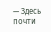— Здесь почти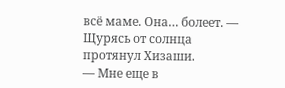всё маме. Она… болеет. — Щурясь от солнца протянул Хизаши.
— Мне еще в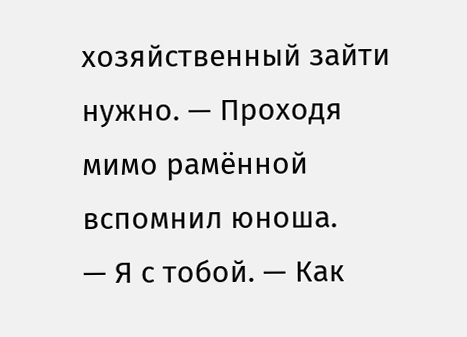хозяйственный зайти нужно. — Проходя мимо рамённой вспомнил юноша.
— Я с тобой. — Как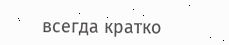всегда кратко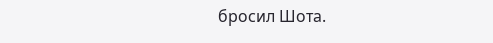бросил Шота.